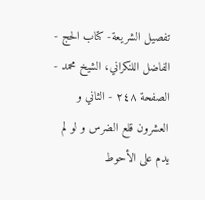تفصيل الشريعة- كتاب الحج - الفاضل اللنكراني، الشيخ محمد - الصفحة ٢٤٨ - الثاني و العشرون قلع الضرس و لو لم يدم على الأحوط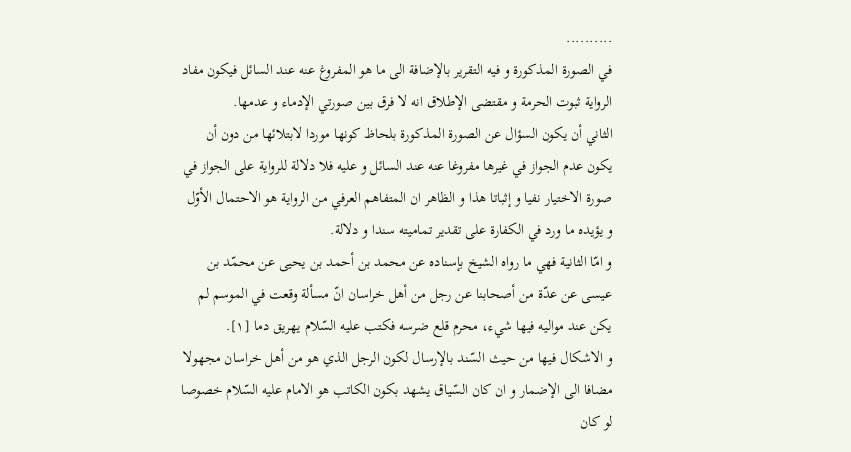..........
في الصورة المذكورة و فيه التقرير بالإضافة الى ما هو المفروغ عنه عند السائل فيكون مفاد الرواية ثبوت الحرمة و مقتضى الإطلاق انه لا فرق بين صورتي الإدماء و عدمها.
الثاني أن يكون السؤال عن الصورة المذكورة بلحاظ كونها موردا لابتلائها من دون أن يكون عدم الجواز في غيرها مفروغا عنه عند السائل و عليه فلا دلالة للرواية على الجواز في صورة الاختيار نفيا و إثباتا هذا و الظاهر ان المتفاهم العرفي من الرواية هو الاحتمال الأوّل و يؤيده ما ورد في الكفارة على تقدير تماميته سندا و دلالة.
و امّا الثانية فهي ما رواه الشيخ بإسناده عن محمد بن أحمد بن يحيى عن محمّد بن عيسى عن عدّة من أصحابنا عن رجل من أهل خراسان انّ مسألة وقعت في الموسم لم يكن عند مواليه فيها شيء، محرم قلع ضرسه فكتب عليه السّلام يهريق دما [١].
و الاشكال فيها من حيث السّند بالإرسال لكون الرجل الذي هو من أهل خراسان مجهولا مضافا الى الإضمار و ان كان السّياق يشهد بكون الكاتب هو الامام عليه السّلام خصوصا لو كان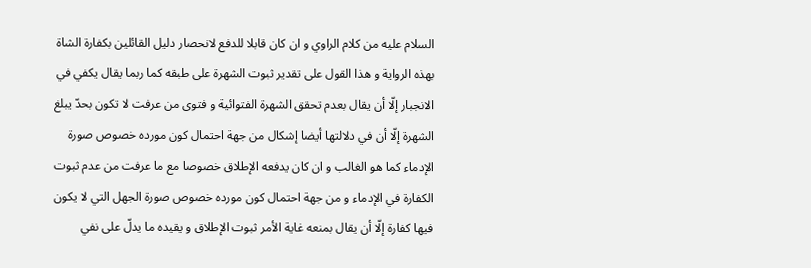السلام عليه من كلام الراوي و ان كان قابلا للدفع لانحصار دليل القائلين بكفارة الشاة بهذه الرواية و هذا القول على تقدير ثبوت الشهرة على طبقه كما ربما يقال يكفي في الانجبار إلّا أن يقال بعدم تحقق الشهرة الفتوائية و فتوى من عرفت لا تكون بحدّ يبلغ الشهرة إلّا أن في دلالتها أيضا إشكال من جهة احتمال كون مورده خصوص صورة الإدماء كما هو الغالب و ان كان يدفعه الإطلاق خصوصا مع ما عرفت من عدم ثبوت الكفارة في الإدماء و من جهة احتمال كون مورده خصوص صورة الجهل التي لا يكون فيها كفارة إلّا أن يقال بمنعه غاية الأمر ثبوت الإطلاق و يقيده ما يدلّ على نفي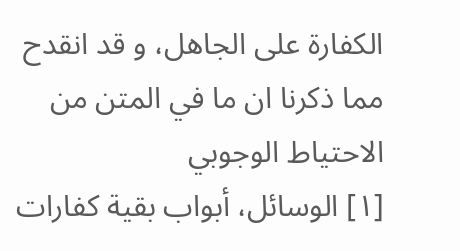الكفارة على الجاهل، و قد انقدح مما ذكرنا ان ما في المتن من الاحتياط الوجوبي
[١] الوسائل، أبواب بقية كفارات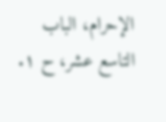الإحرام، الباب التاسع عشر، ح ١.